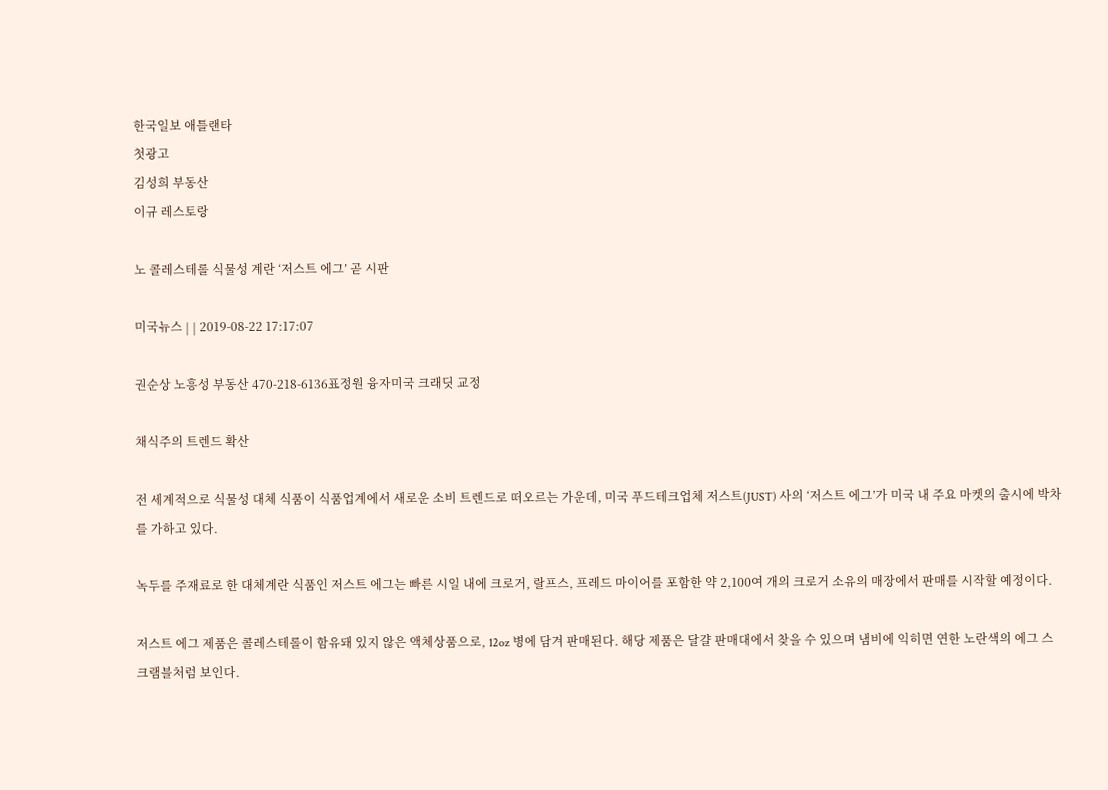한국일보 애틀랜타
첫광고
김성희 부동산
이규 레스토랑

노 콜레스테롤 식물성 계란 ‘저스트 에그’ 곧 시판

미국뉴스 | | 2019-08-22 17:17:07

권순상 노흥성 부동산 470-218-6136표정원 융자미국 크래딧 교정

채식주의 트렌드 확산

전 세계적으로 식물성 대체 식품이 식품업계에서 새로운 소비 트렌드로 떠오르는 가운데, 미국 푸드테크업체 저스트(JUST) 사의 ‘저스트 에그’가 미국 내 주요 마켓의 출시에 박차를 가하고 있다.

녹두를 주재료로 한 대체계란 식품인 저스트 에그는 빠른 시일 내에 크로거, 랄프스, 프레드 마이어를 포함한 약 2,100여 개의 크로거 소유의 매장에서 판매를 시작할 예정이다.

저스트 에그 제품은 콜레스테롤이 함유돼 있지 않은 액체상품으로, 12oz 병에 담겨 판매된다. 해당 제품은 달걀 판매대에서 찾을 수 있으며 냄비에 익히면 연한 노란색의 에그 스크램블처럼 보인다.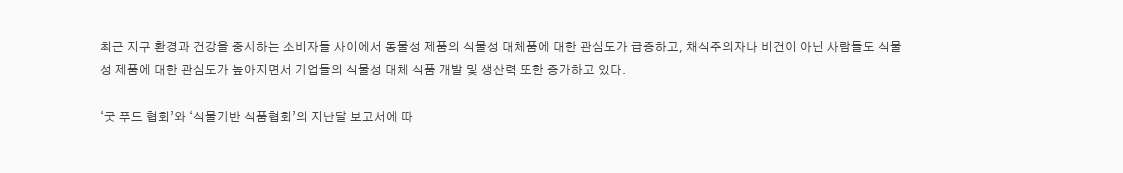최근 지구 환경과 건강을 중시하는 소비자들 사이에서 동물성 제품의 식물성 대체품에 대한 관심도가 급증하고, 채식주의자나 비건이 아닌 사람들도 식물성 제품에 대한 관심도가 높아지면서 기업들의 식물성 대체 식품 개발 및 생산력 또한 증가하고 있다.

‘굿 푸드 협회’와 ‘식물기반 식품협회’의 지난달 보고서에 따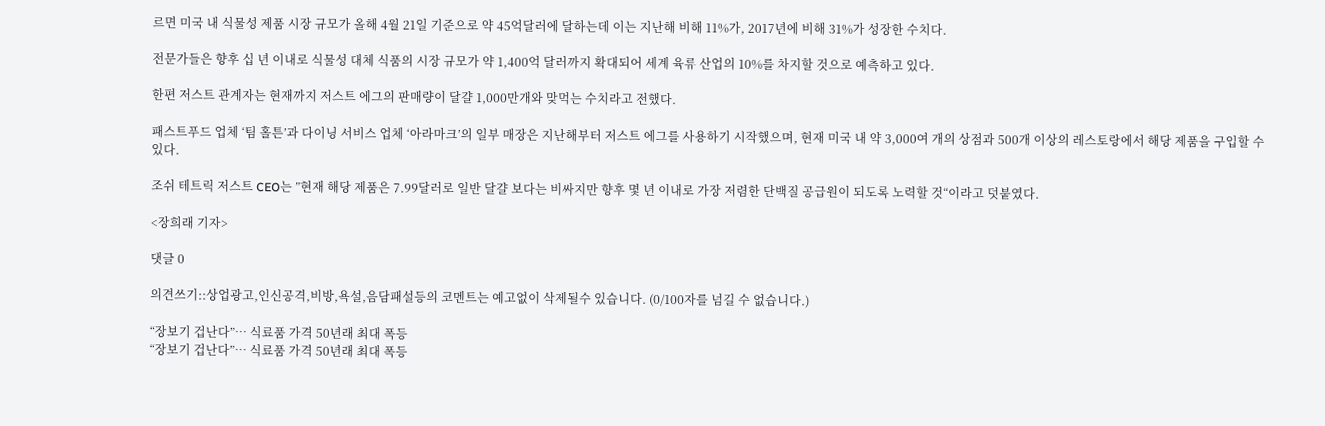르면 미국 내 식물성 제품 시장 규모가 올해 4월 21일 기준으로 약 45억달러에 달하는데 이는 지난해 비해 11%가, 2017년에 비해 31%가 성장한 수치다.

전문가들은 향후 십 년 이내로 식물성 대체 식품의 시장 규모가 약 1,400억 달러까지 확대되어 세계 육류 산업의 10%를 차지할 것으로 예측하고 있다.

한편 저스트 관계자는 현재까지 저스트 에그의 판매량이 달걀 1,000만개와 맞먹는 수치라고 전했다.

패스트푸드 업체 ‘팀 홀튼’과 다이닝 서비스 업체 ‘아라마크’의 일부 매장은 지난해부터 저스트 에그를 사용하기 시작했으며, 현재 미국 내 약 3,000여 개의 상점과 500개 이상의 레스토랑에서 해당 제품을 구입할 수 있다.

조쉬 테트릭 저스트 CEO는 ”현재 해당 제품은 7.99달러로 일반 달걀 보다는 비싸지만 향후 몇 년 이내로 가장 저렴한 단백질 공급원이 되도록 노력할 것“이라고 덧붙였다.

<장희래 기자>

댓글 0

의견쓰기::상업광고,인신공격,비방,욕설,음담패설등의 코멘트는 예고없이 삭제될수 있습니다. (0/100자를 넘길 수 없습니다.)

“장보기 겁난다”… 식료품 가격 50년래 최대 폭등
“장보기 겁난다”… 식료품 가격 50년래 최대 폭등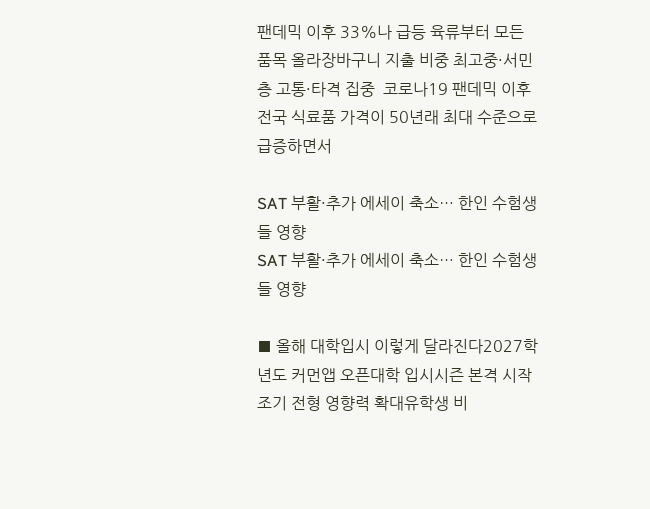팬데믹 이후 33%나 급등 육류부터 모든 품목 올라장바구니 지출 비중 최고중·서민층 고통·타격 집중  코로나19 팬데믹 이후 전국 식료품 가격이 50년래 최대 수준으로 급증하면서

SAT 부활·추가 에세이 축소… 한인 수험생들 영향
SAT 부활·추가 에세이 축소… 한인 수험생들 영향

■ 올해 대학입시 이렇게 달라진다2027학년도 커먼앱 오픈대학 입시시즌 본격 시작조기 전형 영향력 확대유학생 비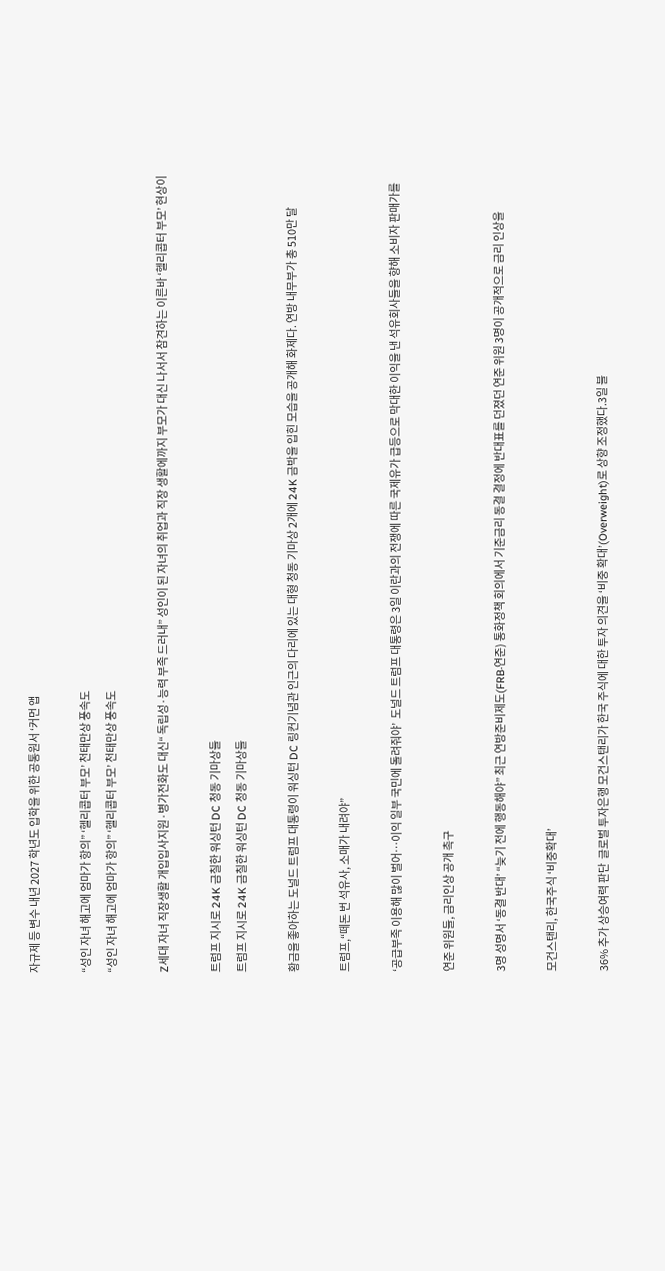자규제 등 변수 내년 2027 학년도 입학을 위한 공통원서 ‘커먼 앱

“성인 자녀 해고에 엄마가 항의” ‘헬리콥터 부모’ 천태만상 풍속도
“성인 자녀 해고에 엄마가 항의” ‘헬리콥터 부모’ 천태만상 풍속도

Z세대 자녀 직장생활 개입입사지원·병가전화도 대신“ 독립성·능력 부족 드러내” 성인이 된 자녀의 취업과 직장 생활에까지 부모가 대신 나서서 참견하는 이른바 ‘헬리콥터 부모’ 현상이

트럼프 지시로 24K 금칠한 워싱턴 DC 청동 기마상들
트럼프 지시로 24K 금칠한 워싱턴 DC 청동 기마상들

황금을 좋아하는 도널드 트럼프 대통령이 워싱턴 DC 링컨기념관 인근의 다리에 있는 대형 청동 기마상 2개에 24K 금박을 입힌 모습을 공개해 화제다. 연방 내무부가 총 510만 달

트럼프,“떼돈 번 석유사, 소매가 내려야”

‘공급부족 이용해 많이 벌어…이익 일부 국민에 돌려줘야’  도널드 트럼프 대통령은 3일 이란과의 전쟁에 따른 국제유가 급등으로 막대한 이익을 낸 석유회사들을 향해 소비자 판매가를

연준 위원들, 금리인상 공개 촉구

3명 성명서 ‘동결 반대’ “늦기 전에 행동해야” 최근 연방준비제도(FRB·연준) 통화정책 회의에서 기준금리 동결 결정에 반대표를 던졌던 연준 위원 3명이 공개적으로 금리 인상을

모건스탠리, 한국주식 ‘비중확대’

36% 추가 상승여력 판단  글로벌 투자은행 모건스탠리가 한국 주식에 대한 투자 의견을 ‘비중 확대’(Overweight)로 상향 조정했다.3일 블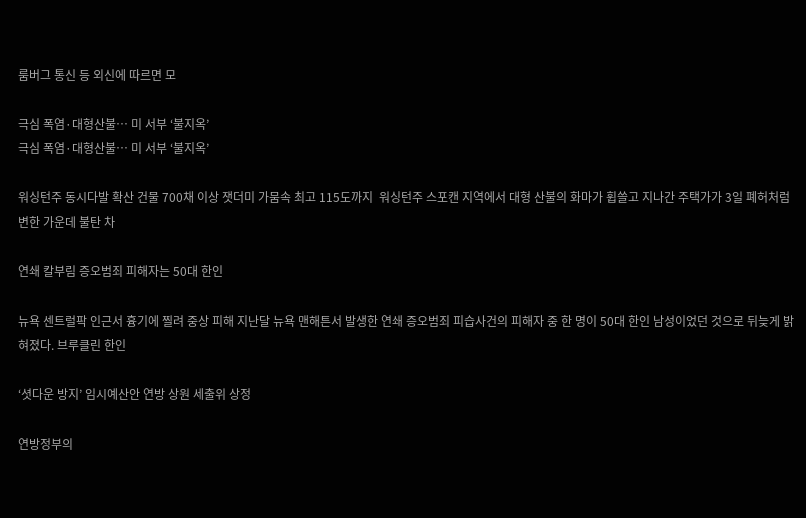룸버그 통신 등 외신에 따르면 모

극심 폭염·대형산불… 미 서부 ‘불지옥’
극심 폭염·대형산불… 미 서부 ‘불지옥’

워싱턴주 동시다발 확산 건물 700채 이상 잿더미 가뭄속 최고 115도까지  워싱턴주 스포캔 지역에서 대형 산불의 화마가 휩쓸고 지나간 주택가가 3일 폐허처럼 변한 가운데 불탄 차

연쇄 칼부림 증오범죄 피해자는 50대 한인

뉴욕 센트럴팍 인근서 흉기에 찔려 중상 피해 지난달 뉴욕 맨해튼서 발생한 연쇄 증오범죄 피습사건의 피해자 중 한 명이 50대 한인 남성이었던 것으로 뒤늦게 밝혀졌다. 브루클린 한인

‘셧다운 방지’ 임시예산안 연방 상원 세출위 상정

연방정부의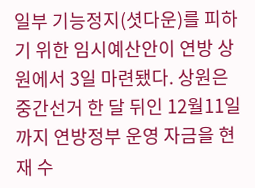일부 기능정지(셧다운)를 피하기 위한 임시예산안이 연방 상원에서 3일 마련됐다. 상원은 중간선거 한 달 뒤인 12월11일까지 연방정부 운영 자금을 현재 수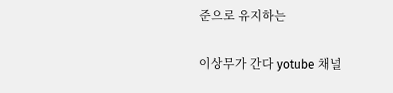준으로 유지하는

이상무가 간다 yotube 채널